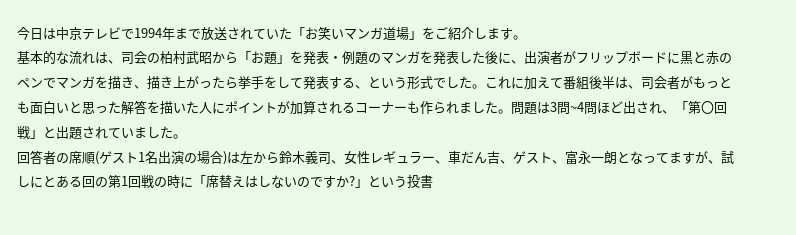今日は中京テレビで1994年まで放送されていた「お笑いマンガ道場」をご紹介します。
基本的な流れは、司会の柏村武昭から「お題」を発表・例題のマンガを発表した後に、出演者がフリップボードに黒と赤のペンでマンガを描き、描き上がったら挙手をして発表する、という形式でした。これに加えて番組後半は、司会者がもっとも面白いと思った解答を描いた人にポイントが加算されるコーナーも作られました。問題は3問~4問ほど出され、「第〇回戦」と出題されていました。
回答者の席順(ゲスト1名出演の場合)は左から鈴木義司、女性レギュラー、車だん吉、ゲスト、富永一朗となってますが、試しにとある回の第1回戦の時に「席替えはしないのですか?」という投書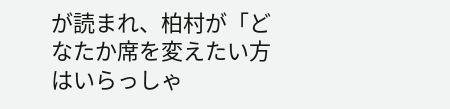が読まれ、柏村が「どなたか席を変えたい方はいらっしゃ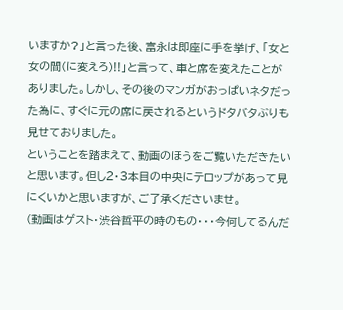いますか?」と言った後、富永は即座に手を挙げ、「女と女の間(に変えろ)!!」と言って、車と席を変えたことがありました。しかし、その後のマンガがおっぱいネタだった為に、すぐに元の席に戻されるというドタバタぶりも見せておりました。
ということを踏まえて、動画のほうをご覧いただきたいと思います。但し2・3本目の中央にテロップがあって見にくいかと思いますが、ご了承くださいませ。
(動画はゲスト・渋谷哲平の時のもの・・・今何してるんだ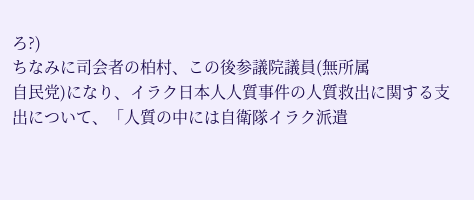ろ?)
ちなみに司会者の柏村、この後参議院議員(無所属
自民党)になり、イラク日本人人質事件の人質救出に関する支出について、「人質の中には自衛隊イラク派遣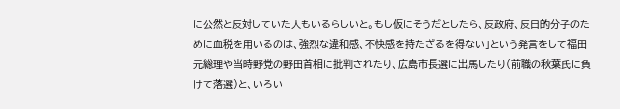に公然と反対していた人もいるらしいと。もし仮にそうだとしたら、反政府、反日的分子のために血税を用いるのは、強烈な違和感、不快感を持たざるを得ない」という発言をして福田元総理や当時野党の野田首相に批判されたり、広島市長選に出馬したり(前職の秋葉氏に負けて落選)と、いろい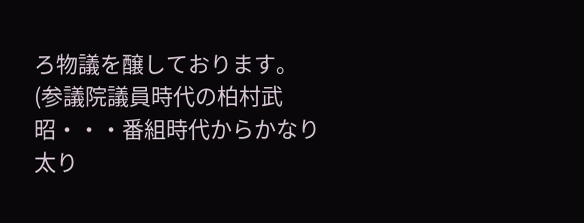ろ物議を醸しております。
(参議院議員時代の柏村武昭・・・番組時代からかなり太り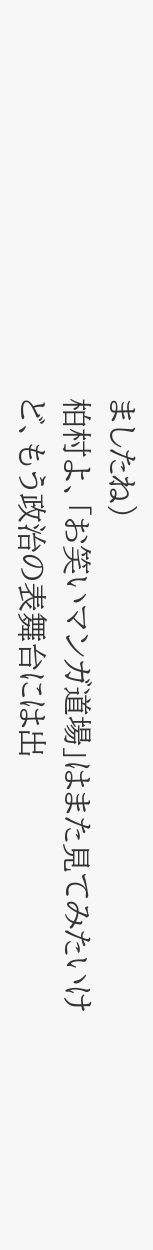ましたね)
柏村よ、「お笑いマンガ道場」はまた見てみたいけど、もう政治の表舞台には出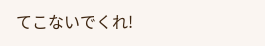てこないでくれ!